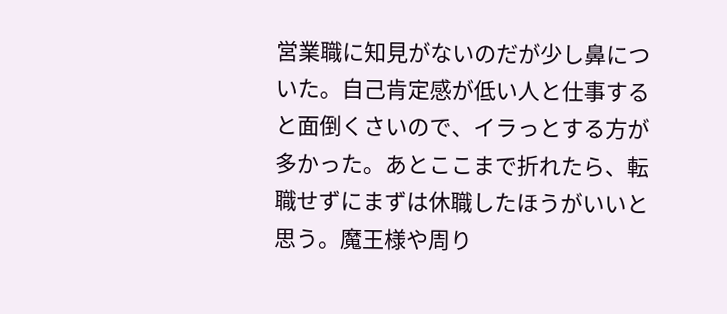営業職に知見がないのだが少し鼻についた。自己肯定感が低い人と仕事すると面倒くさいので、イラっとする方が多かった。あとここまで折れたら、転職せずにまずは休職したほうがいいと思う。魔王様や周り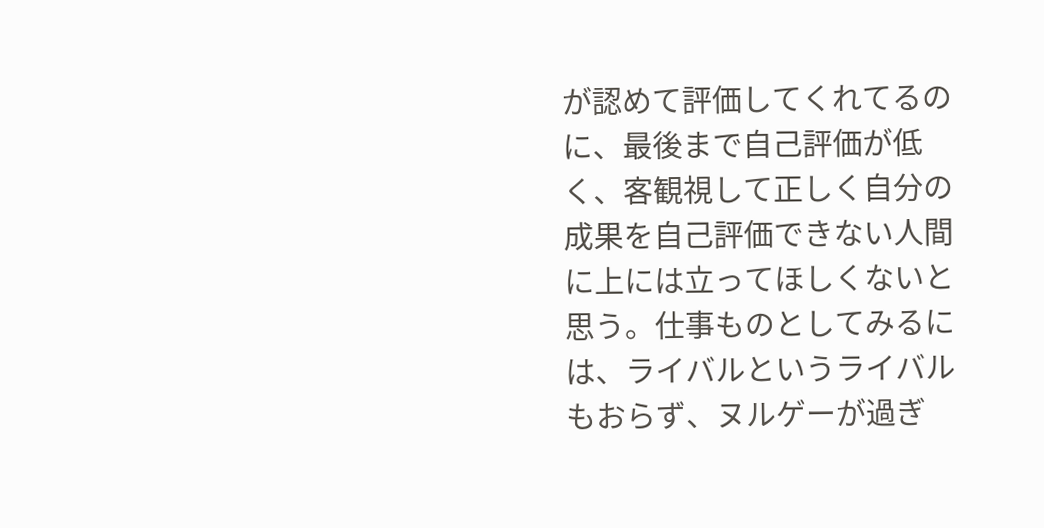が認めて評価してくれてるのに、最後まで自己評価が低く、客観視して正しく自分の成果を自己評価できない人間に上には立ってほしくないと思う。仕事ものとしてみるには、ライバルというライバルもおらず、ヌルゲーが過ぎ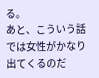る。
あと、こういう話では女性がかなり出てくるのだ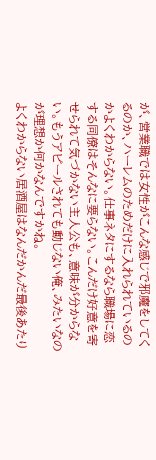が、営業職では女性がこんな感じで邪魔をしてくるのか、ハーレムのためだけに入れられているのかよくわからない。仕事ネタにするなら職場に恋する同僚はそんなに要らない。こんだけ好意を寄せられて気づかない主人公も、意味が分からない。もうアピールされても動じない俺、みたいなのが理想か何かなんですかね。
よくわからない居酒屋はなんだかんだ最後あたり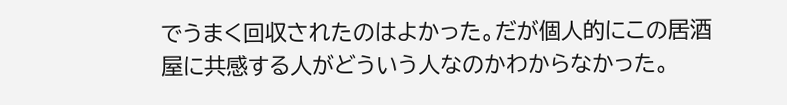でうまく回収されたのはよかった。だが個人的にこの居酒屋に共感する人がどういう人なのかわからなかった。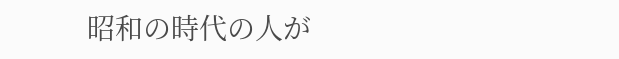昭和の時代の人が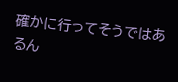確かに行ってそうではあるん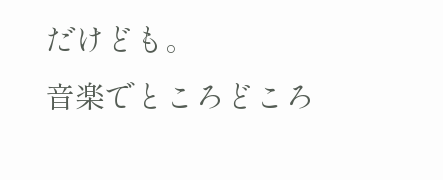だけども。
音楽でところどころ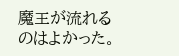魔王が流れるのはよかった。